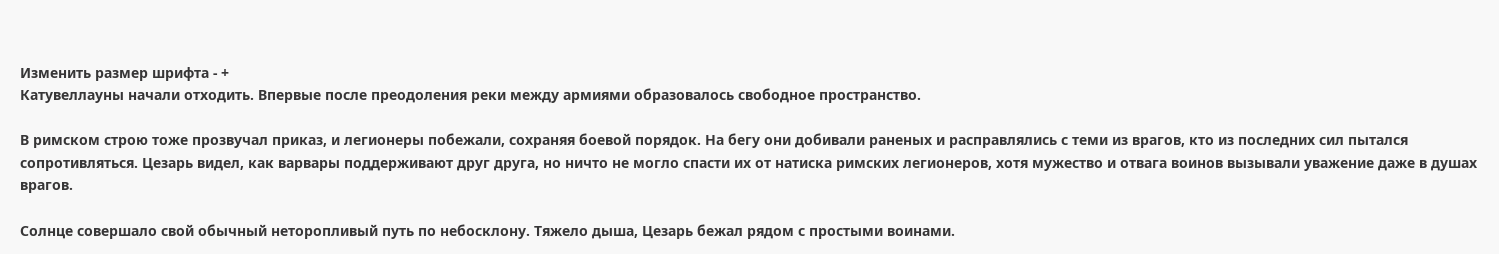Изменить размер шрифта - +
Катувеллауны начали отходить. Впервые после преодоления реки между армиями образовалось свободное пространство.

В римском строю тоже прозвучал приказ, и легионеры побежали, сохраняя боевой порядок. На бегу они добивали раненых и расправлялись с теми из врагов, кто из последних сил пытался сопротивляться. Цезарь видел, как варвары поддерживают друг друга, но ничто не могло спасти их от натиска римских легионеров, хотя мужество и отвага воинов вызывали уважение даже в душах врагов.

Солнце совершало свой обычный неторопливый путь по небосклону. Тяжело дыша, Цезарь бежал рядом с простыми воинами.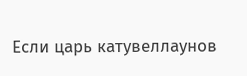Если царь катувеллаунов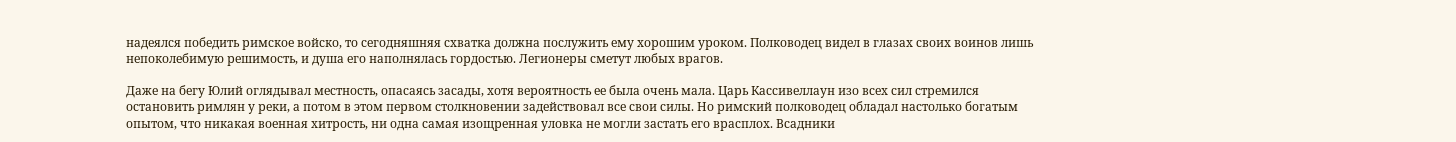надеялся победить римское войско, то сегодняшняя схватка должна послужить ему хорошим уроком. Полководец видел в глазах своих воинов лишь непоколебимую решимость, и душа его наполнялась гордостью. Легионеры сметут любых врагов.

Даже на бегу Юлий оглядывал местность, опасаясь засады, хотя вероятность ее была очень мала. Царь Кассивеллаун изо всех сил стремился остановить римлян у реки, а потом в этом первом столкновении задействовал все свои силы. Но римский полководец обладал настолько богатым опытом, что никакая военная хитрость, ни одна самая изощренная уловка не могли застать его врасплох. Всадники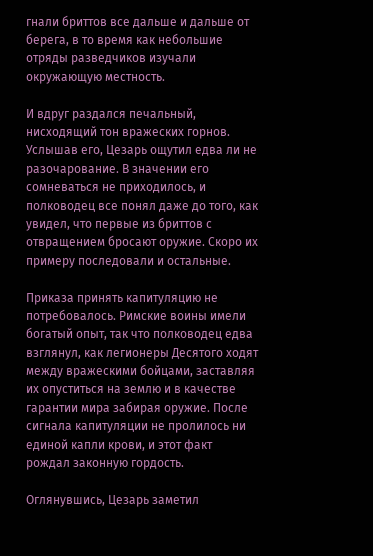гнали бриттов все дальше и дальше от берега, в то время как небольшие отряды разведчиков изучали окружающую местность.

И вдруг раздался печальный, нисходящий тон вражеских горнов. Услышав его, Цезарь ощутил едва ли не разочарование. В значении его сомневаться не приходилось, и полководец все понял даже до того, как увидел, что первые из бриттов с отвращением бросают оружие. Скоро их примеру последовали и остальные.

Приказа принять капитуляцию не потребовалось. Римские воины имели богатый опыт, так что полководец едва взглянул, как легионеры Десятого ходят между вражескими бойцами, заставляя их опуститься на землю и в качестве гарантии мира забирая оружие. После сигнала капитуляции не пролилось ни единой капли крови, и этот факт рождал законную гордость.

Оглянувшись, Цезарь заметил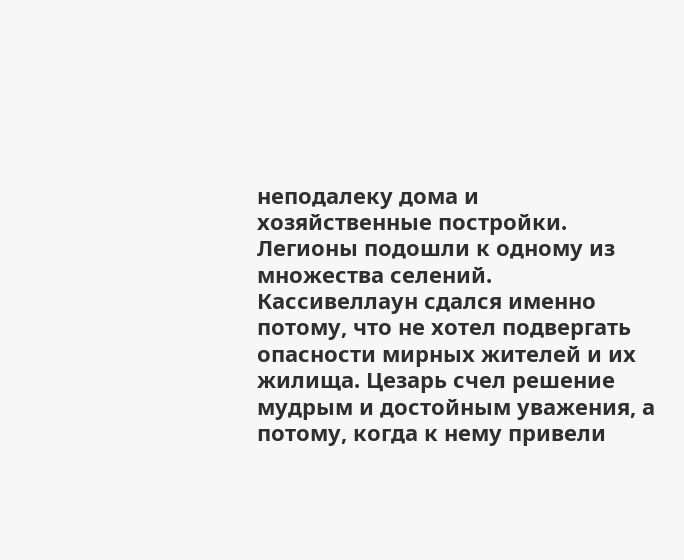неподалеку дома и хозяйственные постройки. Легионы подошли к одному из множества селений. Кассивеллаун сдался именно потому, что не хотел подвергать опасности мирных жителей и их жилища. Цезарь счел решение мудрым и достойным уважения, а потому, когда к нему привели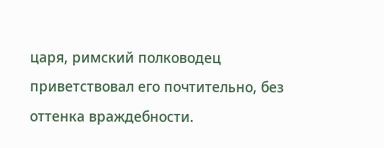царя, римский полководец приветствовал его почтительно, без оттенка враждебности.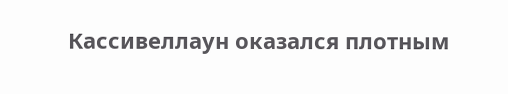Кассивеллаун оказался плотным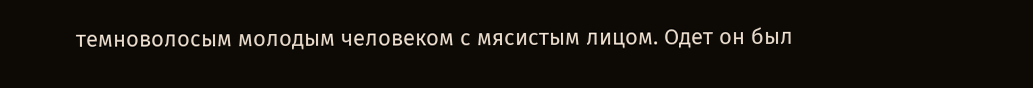темноволосым молодым человеком с мясистым лицом. Одет он был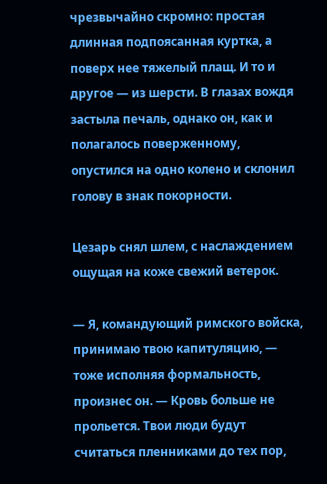чрезвычайно скромно: простая длинная подпоясанная куртка, а поверх нее тяжелый плащ. И то и другое — из шерсти. В глазах вождя застыла печаль, однако он, как и полагалось поверженному, опустился на одно колено и склонил голову в знак покорности.

Цезарь снял шлем, с наслаждением ощущая на коже свежий ветерок.

— Я, командующий римского войска, принимаю твою капитуляцию, — тоже исполняя формальность, произнес он. — Кровь больше не прольется. Твои люди будут считаться пленниками до тех пор,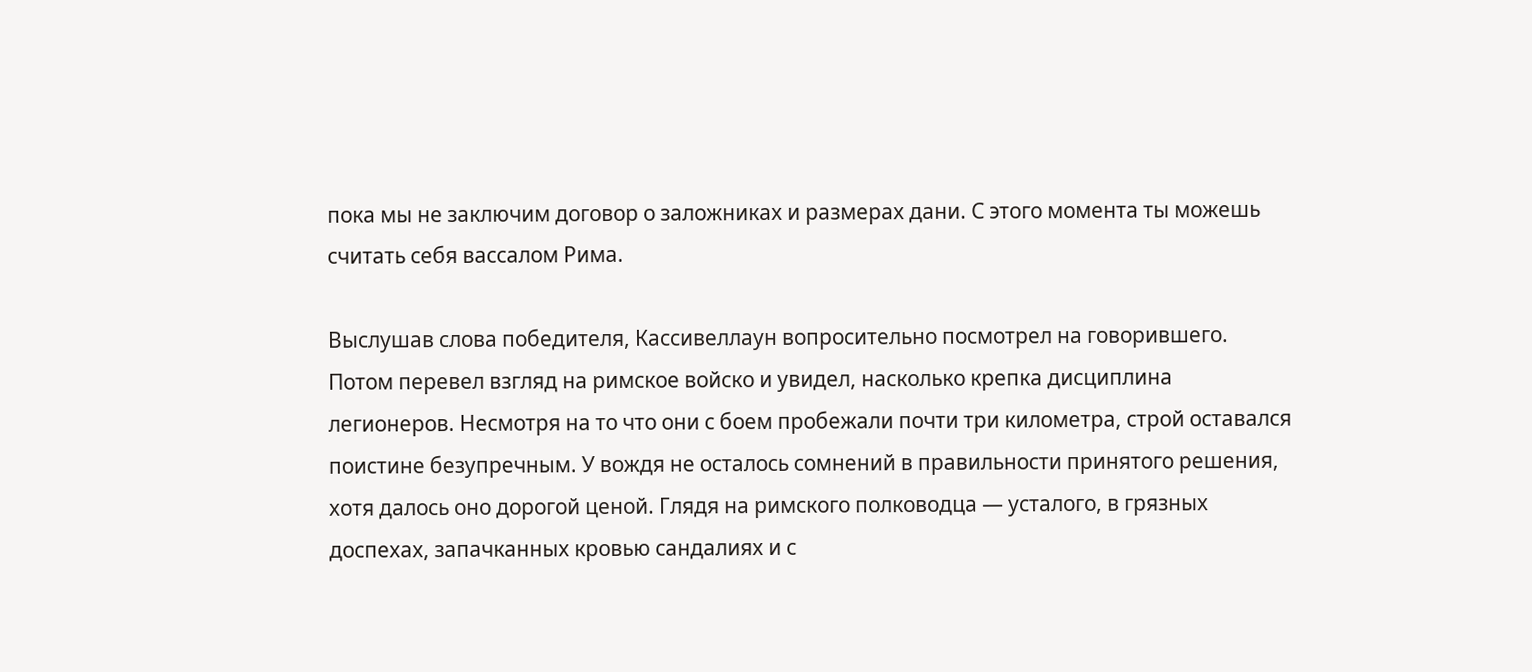пока мы не заключим договор о заложниках и размерах дани. С этого момента ты можешь считать себя вассалом Рима.

Выслушав слова победителя, Кассивеллаун вопросительно посмотрел на говорившего. Потом перевел взгляд на римское войско и увидел, насколько крепка дисциплина легионеров. Несмотря на то что они с боем пробежали почти три километра, строй оставался поистине безупречным. У вождя не осталось сомнений в правильности принятого решения, хотя далось оно дорогой ценой. Глядя на римского полководца — усталого, в грязных доспехах, запачканных кровью сандалиях и с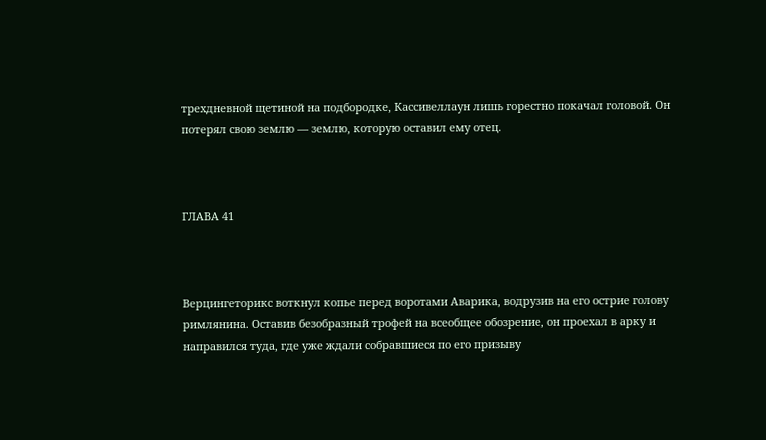трехдневной щетиной на подбородке, Кассивеллаун лишь горестно покачал головой. Он потерял свою землю — землю, которую оставил ему отец.



ГЛАВА 41



Верцингеторикс воткнул копье перед воротами Аварика, водрузив на его острие голову римлянина. Оставив безобразный трофей на всеобщее обозрение, он проехал в арку и направился туда, где уже ждали собравшиеся по его призыву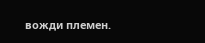вожди племен.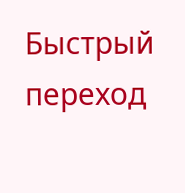Быстрый переход